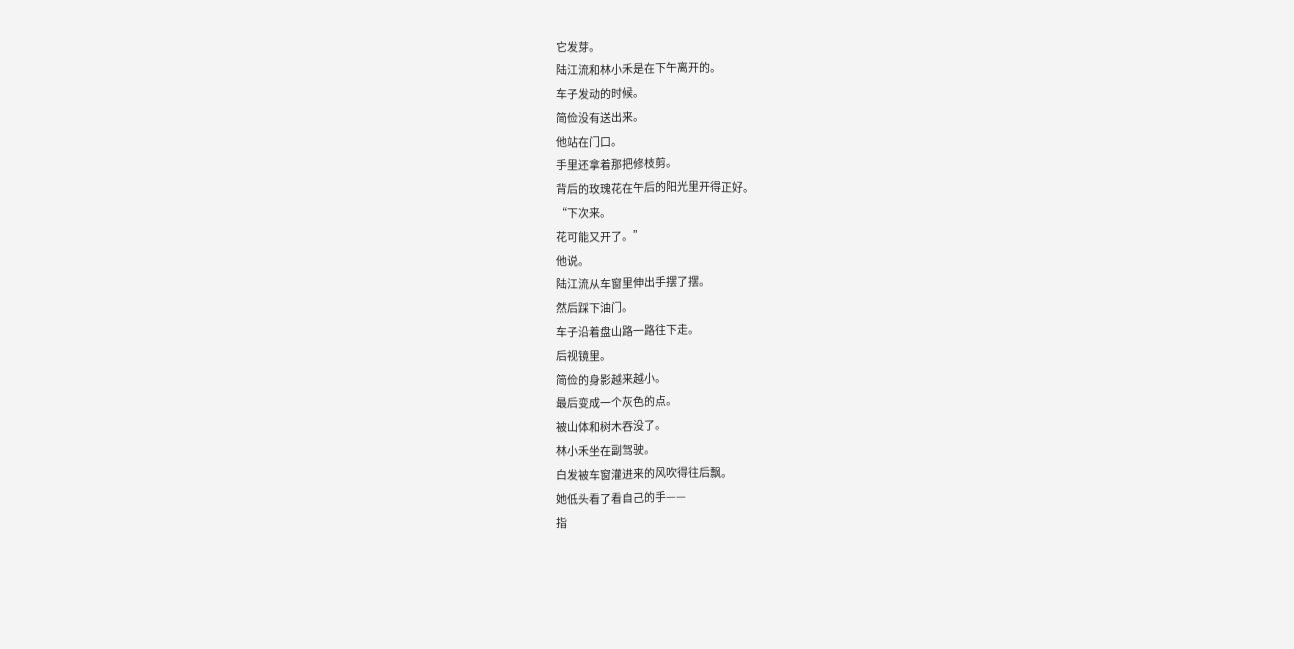它发芽。
陆江流和林小禾是在下午离开的。
车子发动的时候。
简俭没有送出来。
他站在门口。
手里还拿着那把修枝剪。
背后的玫瑰花在午后的阳光里开得正好。
“下次来。
花可能又开了。”
他说。
陆江流从车窗里伸出手摆了摆。
然后踩下油门。
车子沿着盘山路一路往下走。
后视镜里。
简俭的身影越来越小。
最后变成一个灰色的点。
被山体和树木吞没了。
林小禾坐在副驾驶。
白发被车窗灌进来的风吹得往后飘。
她低头看了看自己的手——
指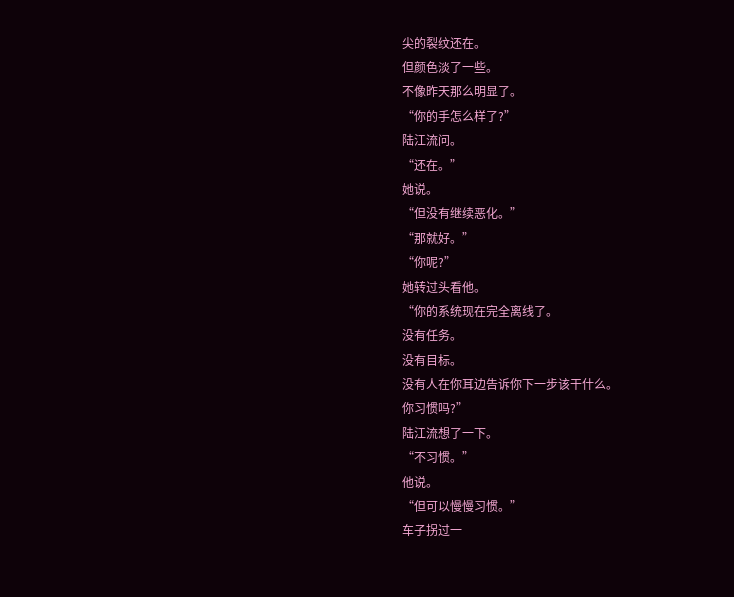尖的裂纹还在。
但颜色淡了一些。
不像昨天那么明显了。
“你的手怎么样了?”
陆江流问。
“还在。”
她说。
“但没有继续恶化。”
“那就好。”
“你呢?”
她转过头看他。
“你的系统现在完全离线了。
没有任务。
没有目标。
没有人在你耳边告诉你下一步该干什么。
你习惯吗?”
陆江流想了一下。
“不习惯。”
他说。
“但可以慢慢习惯。”
车子拐过一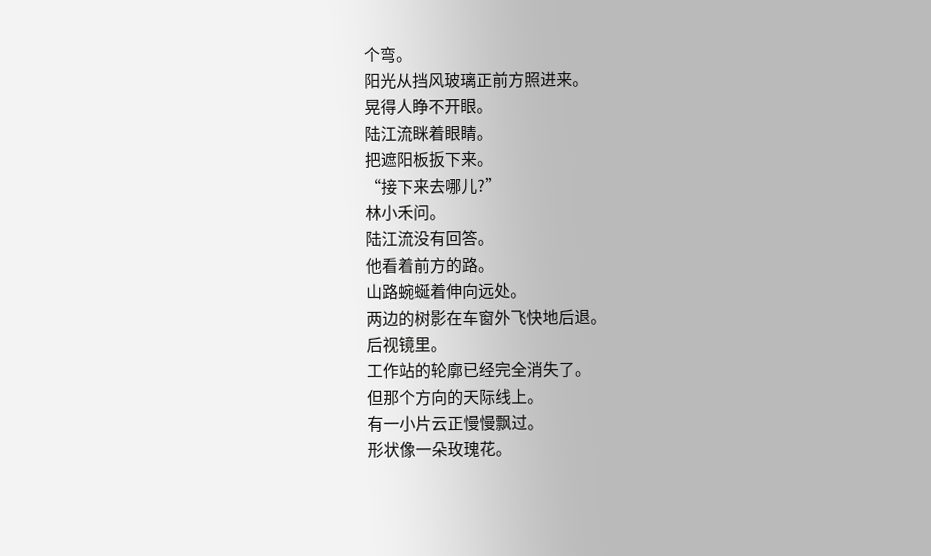个弯。
阳光从挡风玻璃正前方照进来。
晃得人睁不开眼。
陆江流眯着眼睛。
把遮阳板扳下来。
“接下来去哪儿?”
林小禾问。
陆江流没有回答。
他看着前方的路。
山路蜿蜒着伸向远处。
两边的树影在车窗外飞快地后退。
后视镜里。
工作站的轮廓已经完全消失了。
但那个方向的天际线上。
有一小片云正慢慢飘过。
形状像一朵玫瑰花。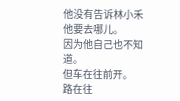他没有告诉林小禾他要去哪儿。
因为他自己也不知道。
但车在往前开。
路在往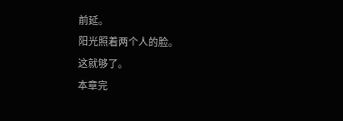前延。
阳光照着两个人的脸。
这就够了。
本章完